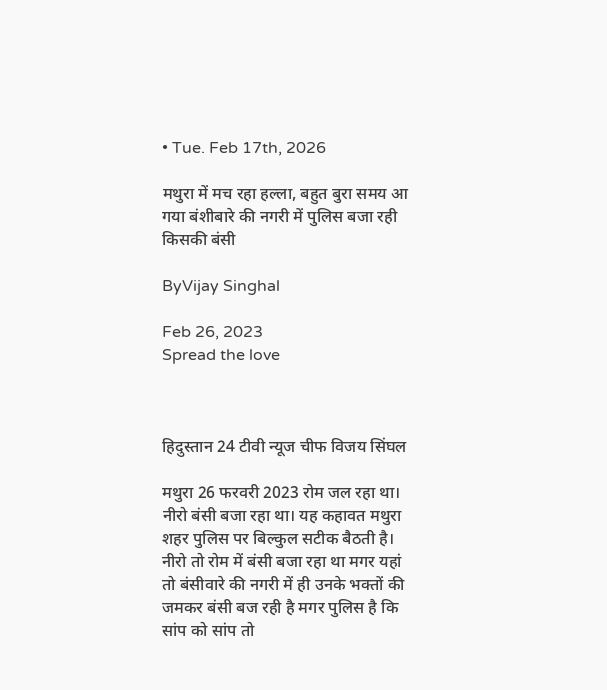• Tue. Feb 17th, 2026

मथुरा में मच रहा हल्ला, बहुत बुरा समय आ गया बंशीबारे की नगरी में पुलिस बजा रही किसकी बंसी

ByVijay Singhal

Feb 26, 2023
Spread the love



हिदुस्तान 24 टीवी न्यूज चीफ विजय सिंघल

मथुरा 26 फरवरी 2023 रोम जल रहा था। नीरो बंसी बजा रहा था। यह कहावत मथुरा शहर पुलिस पर बिल्कुल सटीक बैठती है। नीरो तो रोम में बंसी बजा रहा था मगर यहां तो बंसीवारे की नगरी में ही उनके भक्तों की जमकर बंसी बज रही है मगर पुलिस है कि सांप को सांप तो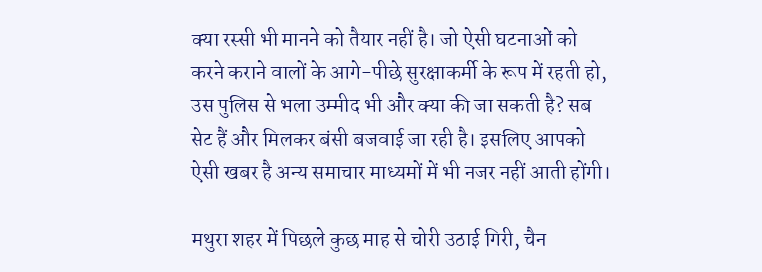क्या रस्सी भी मानने को तैयार नहीं है। जो ऐसी घटनाओं को करने कराने वालों के आगे-पीछे सुरक्षाकर्मी के रूप में रहती हो, उस पुलिस से भला उम्मीद भी और क्या की जा सकती है? सब सेट हैं और मिलकर बंसी बजवाई जा रही है। इसलिए आपको ऐसी खबर है अन्य समाचार माध्यमों में भी नजर नहीं आती होंगी।

मथुरा शहर में पिछले कुछ माह से चोरी उठाई गिरी, चैन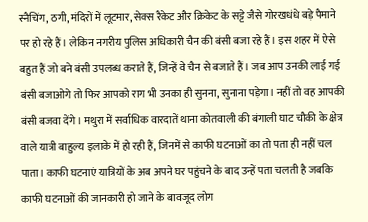स्नैचिंग, ठगी, मंदिरों में लूटमार, सेक्स रैकेट और क्रिकेट के सट्टे जैसे गोरखधंधे बड़े पैमाने पर हो रहे हैं। लेकिन नगरीय पुलिस अधिकारी चैन की बंसी बजा रहे हैं। इस शहर में ऐसे बहुत हैं जो बने बंसी उपलब्ध कराते हैं, जिन्हें वे चैन से बजाते हैं। जब आप उनकी लाई गई बंसी बजाओगे तो फिर आपको राग भी उनका ही सुनना, सुनाना पड़ेगा। नहीं तो वह आपकी बंसी बजवा देंगे। मथुरा में सर्वाधिक वारदातें थाना कोतवाली की बंगाली घाट चौकी के क्षेत्र वाले यात्री बाहुल्य इलाके में हो रही हैं, जिनमें से काफी घटनाओं का तो पता ही नहीं चल पाता। काफी घटनाएं यात्रियों के अब अपने घर पहुंचने के बाद उन्हें पता चलती है जबकि काफी घटनाओं की जानकारी हो जाने के बावजूद लोग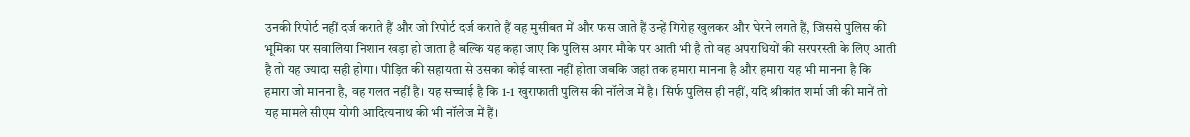उनकी रिपोर्ट नहीं दर्ज कराते हैं और जो रिपोर्ट दर्ज कराते हैं वह मुसीबत में और फस जाते हैं उन्हें गिरोह खुलकर और घेरने लगते हैं, जिससे पुलिस की भूमिका पर सवालिया निशान खड़ा हो जाता है बल्कि यह कहा जाए कि पुलिस अगर मौके पर आती भी है तो वह अपराधियों की सरपरस्ती के लिए आती है तो यह ज्यादा सही होगा। पीड़ित की सहायता से उसका कोई वास्ता नहीं होता जबकि जहां तक हमारा मानना है और हमारा यह भी मानना है कि हमारा जो मानना है, वह गलत नहीं है। यह सच्चाई है कि 1-1 खुराफाती पुलिस की नॉलेज में है। सिर्फ पुलिस ही नहीं, यदि श्रीकांत शर्मा जी की मानें तो यह मामले सीएम योगी आदित्यनाथ की भी नॉलेज में हैं।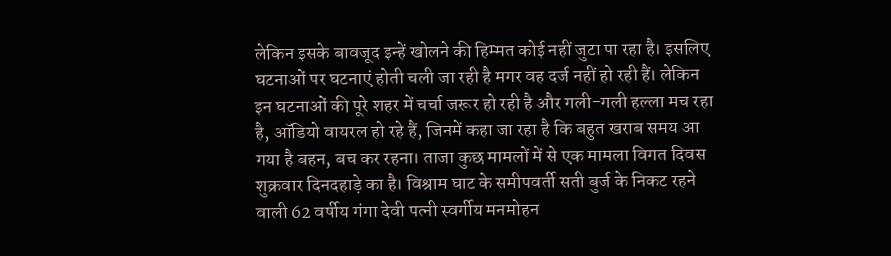लेकिन इसके बावजूद इन्हें खोलने की हिम्मत कोई नहीं जुटा पा रहा है। इसलिए घटनाओं पर घटनाएं होती चली जा रही है मगर वह दर्ज नहीं हो रही हैं। लेकिन इन घटनाओं की पूरे शहर में चर्चा जरूर हो रही है और गली-गली हल्ला मच रहा है, ऑडियो वायरल हो रहे हैं, जिनमें कहा जा रहा है कि बहुत खराब समय आ गया है बहन, बच कर रहना। ताजा कुछ मामलों में से एक मामला विगत दिवस शुक्रवार दिनदहाड़े का है। विश्राम घाट के समीपवर्ती सती बुर्ज के निकट रहने वाली 62 वर्षीय गंगा देवी पत्नी स्वर्गीय मनमोहन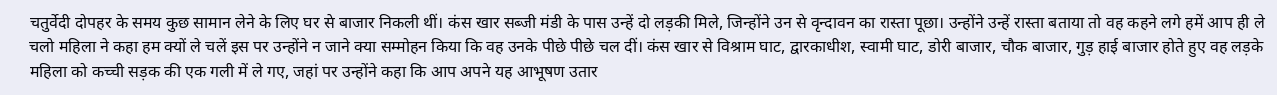चतुर्वेदी दोपहर के समय कुछ सामान लेने के लिए घर से बाजार निकली थीं। कंस खार सब्जी मंडी के पास उन्हें दो लड़की मिले, जिन्होंने उन से वृन्दावन का रास्ता पूछा। उन्होंने उन्हें रास्ता बताया तो वह कहने लगे हमें आप ही ले चलो महिला ने कहा हम क्यों ले चलें इस पर उन्होंने न जाने क्या सम्मोहन किया कि वह उनके पीछे पीछे चल दीं। कंस खार से विश्राम घाट, द्वारकाधीश, स्वामी घाट, डोरी बाजार, चौक बाजार, गुड़ हाई बाजार होते हुए वह लड़के महिला को कच्ची सड़क की एक गली में ले गए, जहां पर उन्होंने कहा कि आप अपने यह आभूषण उतार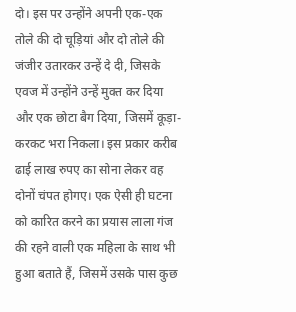दो। इस पर उन्होंने अपनी एक-एक तोले की दो चूड़ियां और दो तोले की जंजीर उतारकर उन्हें दे दी, जिसके एवज में उन्होंने उन्हें मुक्त कर दिया और एक छोटा बैग दिया, जिसमें कूड़ा-करकट भरा निकला। इस प्रकार करीब ढाई लाख रुपए का सोना लेकर वह दोनों चंपत होगए। एक ऐसी ही घटना को कारित करने का प्रयास लाला गंज की रहने वाली एक महिला के साथ भी हुआ बताते हैं, जिसमें उसके पास कुछ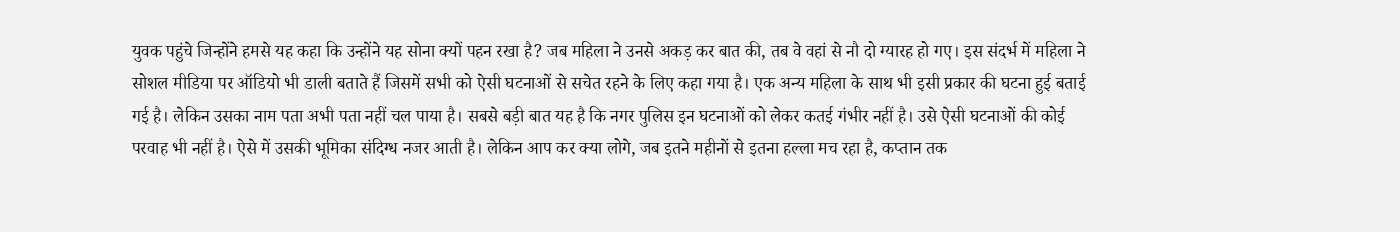युवक पहुंचे जिन्होंने हमसे यह कहा कि उन्होंने यह सोना क्यों पहन रखा है? जब महिला ने उनसे अकड़ कर बात की, तब वे वहां से नौ दो ग्यारह हो गए। इस संदर्भ में महिला ने सोशल मीडिया पर ऑडियो भी डाली बताते हैं जिसमें सभी को ऐसी घटनाओं से सचेत रहने के लिए कहा गया है। एक अन्य महिला के साथ भी इसी प्रकार की घटना हुई बताई गई है। लेकिन उसका नाम पता अभी पता नहीं चल पाया है। सबसे बड़ी बात यह है कि नगर पुलिस इन घटनाओं को लेकर कतई गंभीर नहीं है। उसे ऐसी घटनाओं की कोई परवाह भी नहीं है। ऐसे में उसकी भूमिका संदिग्ध नजर आती है। लेकिन आप कर क्या लोगे, जब इतने महीनों से इतना हल्ला मच रहा है, कप्तान तक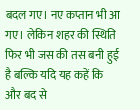बदल गए। नए कप्तान भी आ गए। लेकिन शहर की स्थिति फिर भी जस की तस बनी हुई है बल्कि यदि यह कहें कि और बद से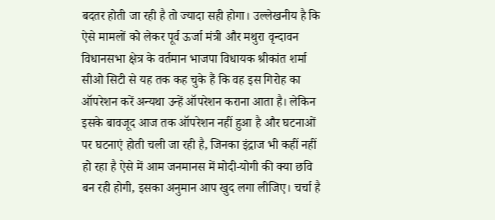बदतर होती जा रही है तो ज्यादा सही होगा। उल्लेखनीय है कि ऐसे मामलों को लेकर पूर्व ऊर्जा मंत्री और मथुरा वृन्दावन विधानसभा क्षेत्र के वर्तमान भाजपा विधायक श्रीकांत शर्मा सीओ सिटी से यह तक कह चुके हैं कि वह इस गिरोह का ऑपरेशन करें अन्यथा उन्हें ऑपरेशन कराना आता है। लेकिन इसके बावजूद आज तक ऑपरेशन नहीं हुआ है और घटनाओं पर घटनाएं होती चली जा रही है, जिनका इंद्राज भी कहीं नहीं हो रहा है ऐसे में आम जनमानस में मोदी-योगी की क्या छवि बन रही होगी, इसका अनुमान आप खुद लगा लीजिए। चर्चा है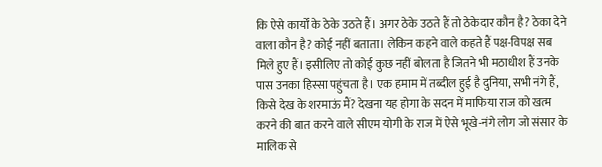कि ऐसे कार्यों के ठेके उठते हैं। अगर ठेके उठते हैं तो ठेकेदार कौन है? ठेका देने वाला कौन है? कोई नहीं बताता। लेकिन कहने वाले कहते हैं पक्ष-विपक्ष सब मिले हुए हैं। इसीलिए तो कोई कुछ नहीं बोलता है जितने भी मठाधीश हैं उनके पास उनका हिस्सा पहुंचता है। एक हमाम में तब्दील हुई है दुनिया, सभी नंगे हैं, किसे देख के शरमाऊं मैं? देखना यह होगा के सदन में माफिया राज को खत्म करने की बात करने वाले सीएम योगी के राज में ऐसे भूखे-नंगे लोग जो संसार के मालिक से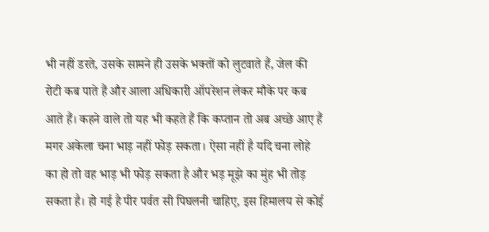भी नहीं डरते, उसके सामने ही उसके भक्तों को लुटवाते हैं, जेल की रोटी कब पाते हैं और आला अधिकारी ऑपरेशन लेकर मौके पर कब आते हैं। कहने वाले तो यह भी कहते हैं कि कप्तान तो अब अच्छे आए हैं मगर अकेला चना भाड़ नहीं फोड़ सकता। ऐसा नहीं है यदि चना लोहे का हो तो वह भाड़ भी फोड़ सकता है और भड़ मूझे का मुंह भी तोड़ सकता है। हो गई है पीर पर्वत सी पिघलनी चाहिए, इस हिमालय से कोई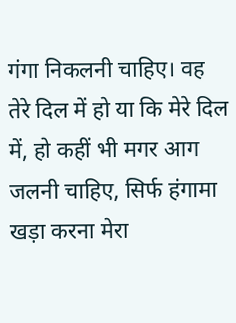गंगा निकलनी चाहिए। वह तेरे दिल में हो या कि मेरे दिल में, हो कहीं भी मगर आग जलनी चाहिए, सिर्फ हंगामा खड़ा करना मेरा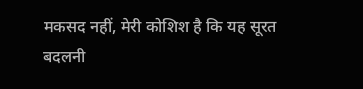मकसद नहीं, मेरी कोशिश है कि यह सूरत बदलनी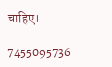चाहिए।

7455095736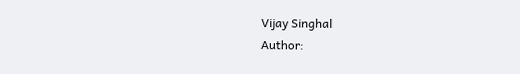Vijay Singhal
Author: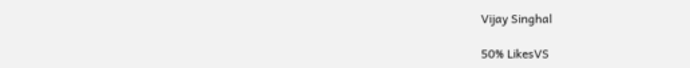Vijay Singhal

50% LikesVS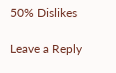50% Dislikes

Leave a Reply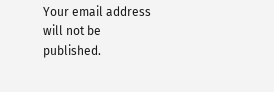Your email address will not be published.